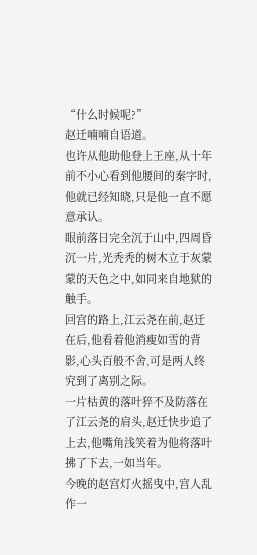“什么时候呢?”
赵迁喃喃自语道。
也许从他助他登上王座,从十年前不小心看到他腰间的秦字时,他就已经知晓,只是他一直不愿意承认。
眼前落日完全沉于山中,四周昏沉一片,光秃秃的树木立于灰蒙蒙的天色之中,如同来自地狱的触手。
回宫的路上,江云尧在前,赵迁在后,他看着他消瘦如雪的背影,心头百般不舍,可是两人终究到了离别之际。
一片枯黄的落叶猝不及防落在了江云尧的肩头,赵迁快步追了上去,他嘴角浅笑着为他将落叶拂了下去,一如当年。
今晚的赵宫灯火摇曳中,宫人乱作一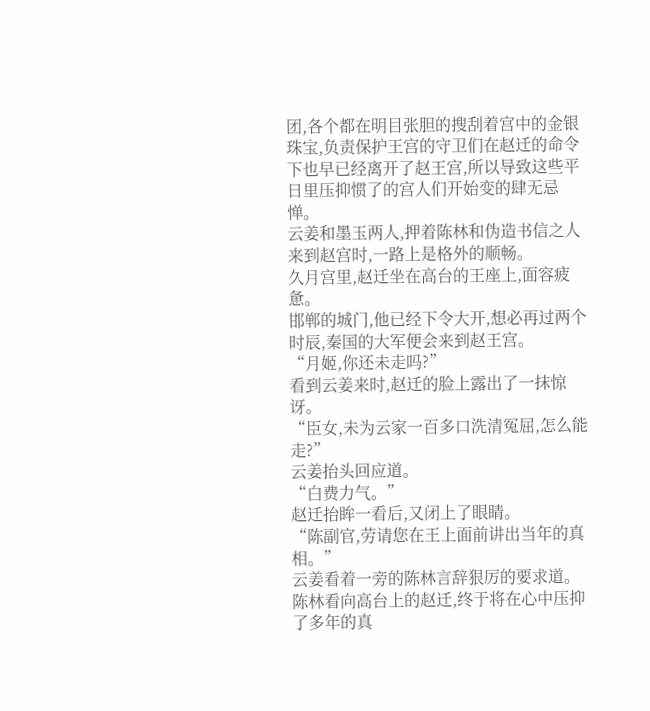团,各个都在明目张胆的搜刮着宫中的金银珠宝,负责保护王宫的守卫们在赵迁的命令下也早已经离开了赵王宫,所以导致这些平日里压抑惯了的宫人们开始变的肆无忌惮。
云姜和墨玉两人,押着陈林和伪造书信之人来到赵宫时,一路上是格外的顺畅。
久月宫里,赵迁坐在高台的王座上,面容疲惫。
邯郸的城门,他已经下令大开,想必再过两个时辰,秦国的大军便会来到赵王宫。
“月姬,你还未走吗?”
看到云姜来时,赵迁的脸上露出了一抹惊讶。
“臣女,未为云家一百多口洗清冤屈,怎么能走?”
云姜抬头回应道。
“白费力气。”
赵迁抬眸一看后,又闭上了眼睛。
“陈副官,劳请您在王上面前讲出当年的真相。”
云姜看着一旁的陈林言辞狠厉的要求道。
陈林看向高台上的赵迁,终于将在心中压抑了多年的真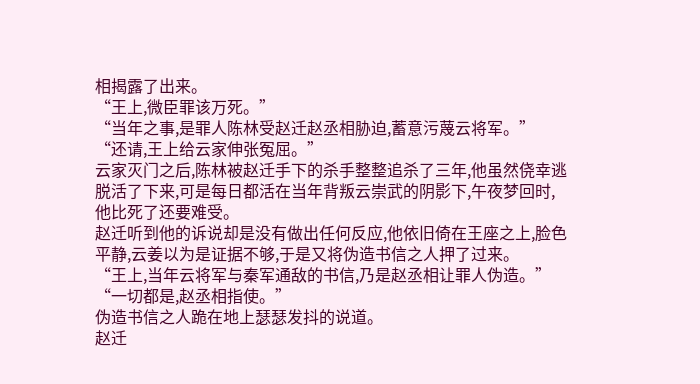相揭露了出来。
“王上,微臣罪该万死。”
“当年之事,是罪人陈林受赵迁赵丞相胁迫,蓄意污蔑云将军。”
“还请,王上给云家伸张冤屈。”
云家灭门之后,陈林被赵迁手下的杀手整整追杀了三年,他虽然侥幸逃脱活了下来,可是每日都活在当年背叛云崇武的阴影下,午夜梦回时,他比死了还要难受。
赵迁听到他的诉说却是没有做出任何反应,他依旧倚在王座之上,脸色平静,云姜以为是证据不够,于是又将伪造书信之人押了过来。
“王上,当年云将军与秦军通敌的书信,乃是赵丞相让罪人伪造。”
“一切都是,赵丞相指使。”
伪造书信之人跪在地上瑟瑟发抖的说道。
赵迁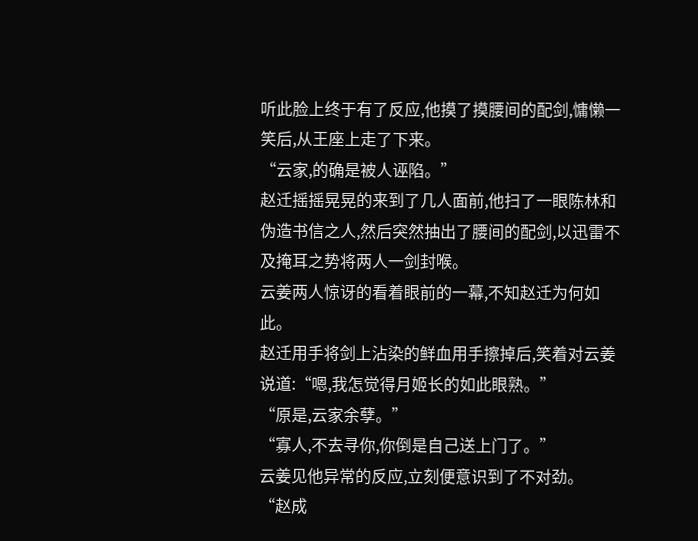听此脸上终于有了反应,他摸了摸腰间的配剑,慵懒一笑后,从王座上走了下来。
“云家,的确是被人诬陷。”
赵迁摇摇晃晃的来到了几人面前,他扫了一眼陈林和伪造书信之人,然后突然抽出了腰间的配剑,以迅雷不及掩耳之势将两人一剑封喉。
云姜两人惊讶的看着眼前的一幕,不知赵迁为何如此。
赵迁用手将剑上沾染的鲜血用手擦掉后,笑着对云姜说道:“嗯,我怎觉得月姬长的如此眼熟。”
“原是,云家余孽。”
“寡人,不去寻你,你倒是自己送上门了。”
云姜见他异常的反应,立刻便意识到了不对劲。
“赵成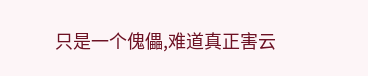只是一个傀儡,难道真正害云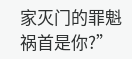家灭门的罪魁祸首是你?”